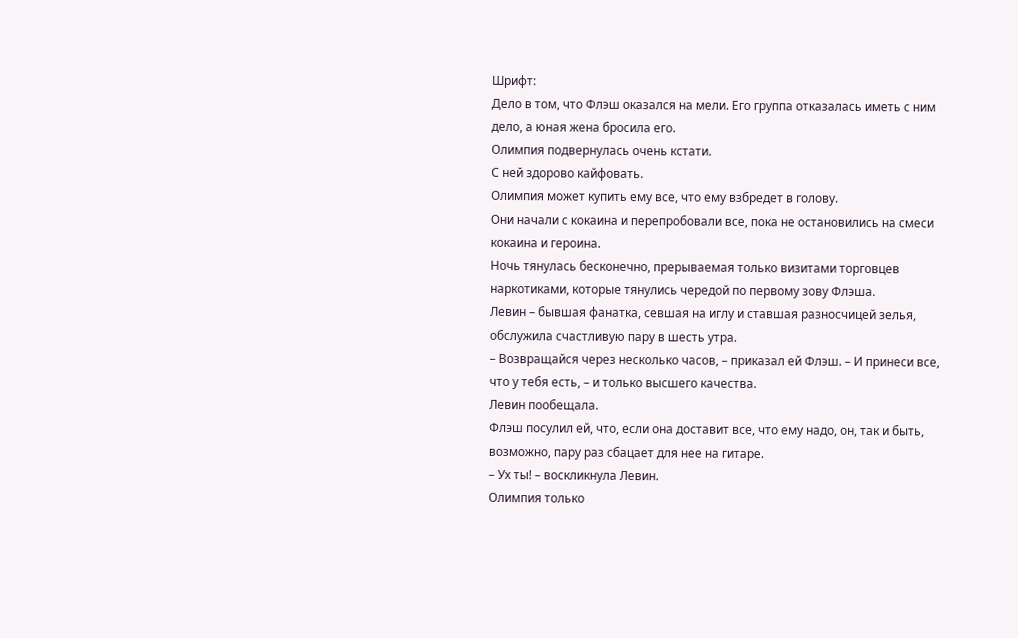Шрифт:
Дело в том, что Флэш оказался на мели. Его группа отказалась иметь с ним дело, а юная жена бросила его.
Олимпия подвернулась очень кстати.
С ней здорово кайфовать.
Олимпия может купить ему все, что ему взбредет в голову.
Они начали с кокаина и перепробовали все, пока не остановились на смеси кокаина и героина.
Ночь тянулась бесконечно, прерываемая только визитами торговцев наркотиками, которые тянулись чередой по первому зову Флэша.
Левин – бывшая фанатка, севшая на иглу и ставшая разносчицей зелья, обслужила счастливую пару в шесть утра.
– Возвращайся через несколько часов, – приказал ей Флэш. – И принеси все, что у тебя есть, – и только высшего качества.
Левин пообещала.
Флэш посулил ей, что, если она доставит все, что ему надо, он, так и быть, возможно, пару раз сбацает для нее на гитаре.
– Ух ты! – воскликнула Левин.
Олимпия только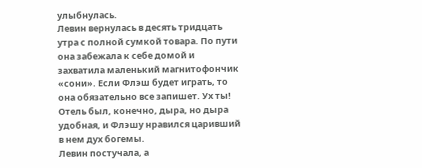улыбнулась.
Левин вернулась в десять тридцать утра с полной сумкой товара. По пути она забежала к себе домой и захватила маленький магнитофончик «сони». Если Флэш будет играть, то она обязательно все запишет. Ух ты!
Отель был, конечно, дыра, но дыра удобная, и Флэшу нравился царивший в нем дух богемы.
Левин постучала, а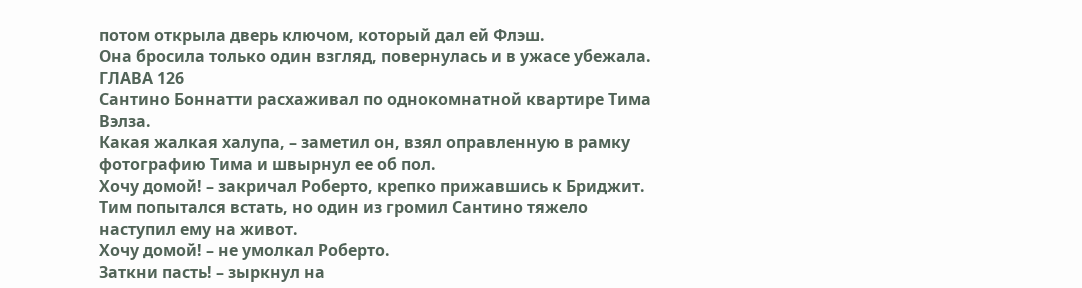потом открыла дверь ключом, который дал ей Флэш.
Она бросила только один взгляд, повернулась и в ужасе убежала.
ГЛАВА 126
Сантино Боннатти расхаживал по однокомнатной квартире Тима Вэлза.
Какая жалкая халупа, – заметил он, взял оправленную в рамку фотографию Тима и швырнул ее об пол.
Хочу домой! – закричал Роберто, крепко прижавшись к Бриджит.
Тим попытался встать, но один из громил Сантино тяжело наступил ему на живот.
Хочу домой! – не умолкал Роберто.
Заткни пасть! – зыркнул на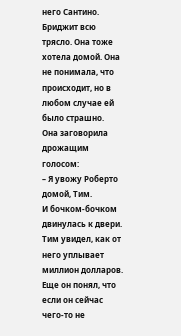него Сантино.
Бриджит всю трясло. Она тоже хотела домой. Она не понимала, что происходит, но в любом случае ей было страшно.
Она заговорила дрожащим голосом:
– Я увожу Роберто домой, Тим.
И бочком-бочком двинулась к двери.
Тим увидел, как от него уплывает миллион долларов. Еще он понял, что если он сейчас чего-то не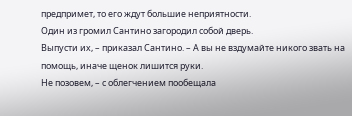предпримет, то его ждут большие неприятности.
Один из громил Сантино загородил собой дверь.
Выпусти их, – приказал Сантино. – А вы не вздумайте никого звать на помощь, иначе щенок лишится руки.
Не позовем, – с облегчением пообещала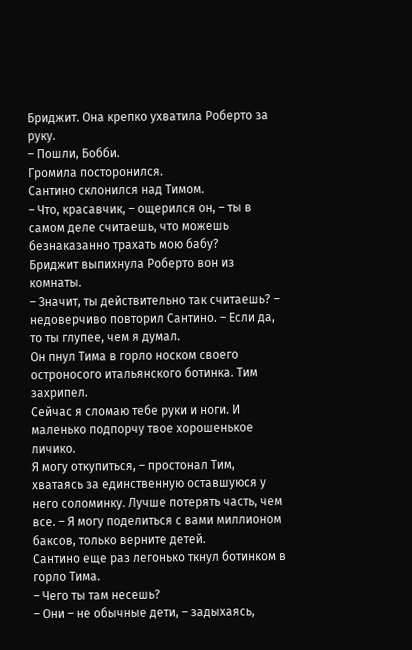Бриджит. Она крепко ухватила Роберто за руку.
– Пошли, Бобби.
Громила посторонился.
Сантино склонился над Тимом.
– Что, красавчик, – ощерился он, – ты в самом деле считаешь, что можешь безнаказанно трахать мою бабу?
Бриджит выпихнула Роберто вон из комнаты.
– Значит, ты действительно так считаешь? – недоверчиво повторил Сантино. – Если да, то ты глупее, чем я думал.
Он пнул Тима в горло носком своего остроносого итальянского ботинка. Тим захрипел.
Сейчас я сломаю тебе руки и ноги. И маленько подпорчу твое хорошенькое личико.
Я могу откупиться, – простонал Тим, хватаясь за единственную оставшуюся у него соломинку. Лучше потерять часть, чем все. – Я могу поделиться с вами миллионом баксов, только верните детей.
Сантино еще раз легонько ткнул ботинком в горло Тима.
– Чего ты там несешь?
– Они – не обычные дети, – задыхаясь,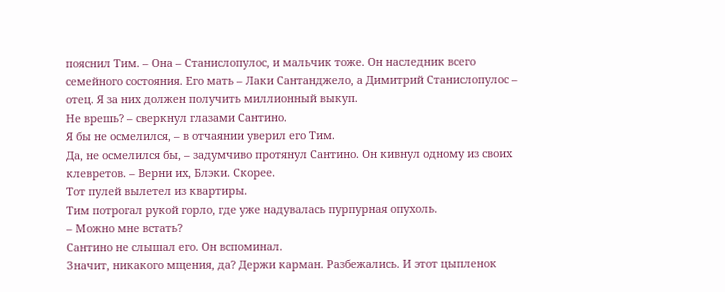пояснил Тим. – Она – Станислопулос, и мальчик тоже. Он наследник всего семейного состояния. Его мать – Лаки Сантанджело, а Димитрий Станислопулос – отец. Я за них должен получить миллионный выкуп.
Не врешь? – сверкнул глазами Сантино.
Я бы не осмелился, – в отчаянии уверил его Тим.
Да, не осмелился бы, – задумчиво протянул Сантино. Он кивнул одному из своих клевретов. – Верни их, Блэки. Скорее.
Тот пулей вылетел из квартиры.
Тим потрогал рукой горло, где уже надувалась пурпурная опухоль.
– Можно мне встать?
Сантино не слышал его. Он вспоминал.
Значит, никакого мщения, да? Держи карман. Разбежались. И этот цыпленок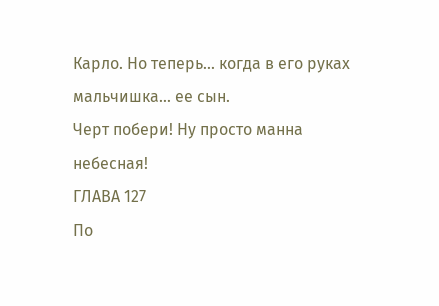Карло. Но теперь... когда в его руках мальчишка... ее сын.
Черт побери! Ну просто манна небесная!
ГЛАВА 127
По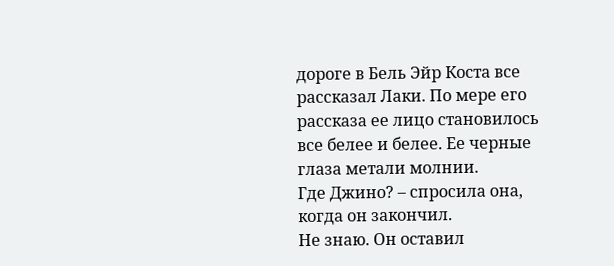дороге в Бель Эйр Коста все рассказал Лаки. По мере его рассказа ее лицо становилось все белее и белее. Ее черные глаза метали молнии.
Где Джино? – спросила она, когда он закончил.
Не знаю. Он оставил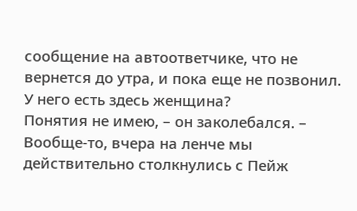сообщение на автоответчике, что не вернется до утра, и пока еще не позвонил.
У него есть здесь женщина?
Понятия не имею, – он заколебался. – Вообще-то, вчера на ленче мы действительно столкнулись с Пейж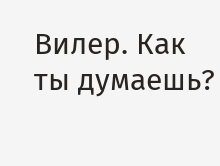Вилер. Как ты думаешь?